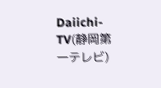Daiichi-TV(静岡第一テレビ)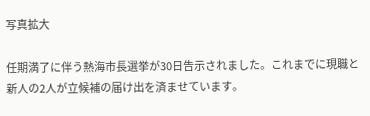写真拡大

任期満了に伴う熱海市長選挙が30日告示されました。これまでに現職と新人の2人が立候補の届け出を済ませています。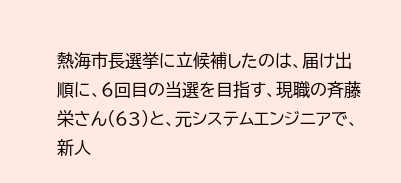熱海市長選挙に立候補したのは、届け出順に、6回目の当選を目指す、現職の斉藤 栄さん(63)と、元システムエンジニアで、新人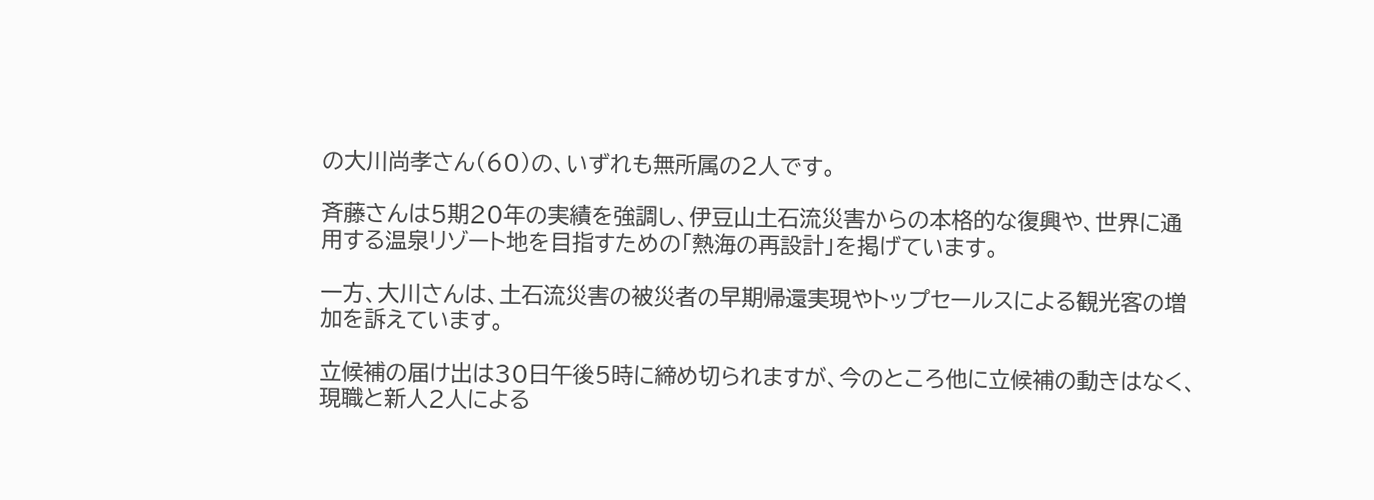の大川尚孝さん(60)の、いずれも無所属の2人です。

斉藤さんは5期20年の実績を強調し、伊豆山土石流災害からの本格的な復興や、世界に通用する温泉リゾート地を目指すための「熱海の再設計」を掲げています。

一方、大川さんは、土石流災害の被災者の早期帰還実現やトップセールスによる観光客の増加を訴えています。

立候補の届け出は30日午後5時に締め切られますが、今のところ他に立候補の動きはなく、現職と新人2人による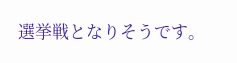選挙戦となりそうです。